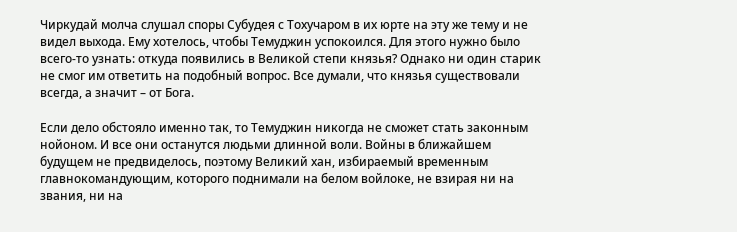Чиркудай молча слушал споры Субудея с Тохучаром в их юрте на эту же тему и не видел выхода. Ему хотелось, чтобы Темуджин успокоился. Для этого нужно было всего-то узнать: откуда появились в Великой степи князья? Однако ни один старик не смог им ответить на подобный вопрос. Все думали, что князья существовали всегда, а значит – от Бога.

Если дело обстояло именно так, то Темуджин никогда не сможет стать законным нойоном. И все они останутся людьми длинной воли. Войны в ближайшем будущем не предвиделось, поэтому Великий хан, избираемый временным главнокомандующим, которого поднимали на белом войлоке, не взирая ни на звания, ни на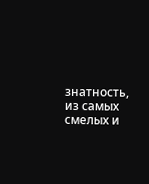знатность, из самых смелых и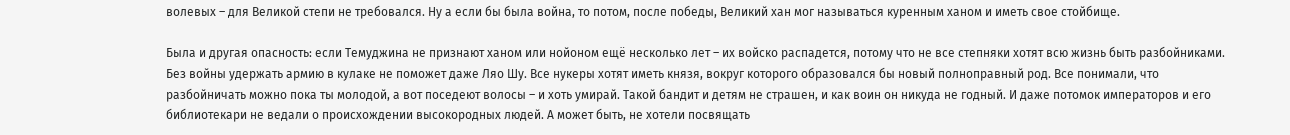волевых – для Великой степи не требовался. Ну а если бы была война, то потом, после победы, Великий хан мог называться куренным ханом и иметь свое стойбище.

Была и другая опасность: если Темуджина не признают ханом или нойоном ещё несколько лет – их войско распадется, потому что не все степняки хотят всю жизнь быть разбойниками. Без войны удержать армию в кулаке не поможет даже Ляо Шу. Все нукеры хотят иметь князя, вокруг которого образовался бы новый полноправный род. Все понимали, что разбойничать можно пока ты молодой, а вот поседеют волосы – и хоть умирай. Такой бандит и детям не страшен, и как воин он никуда не годный. И даже потомок императоров и его библиотекари не ведали о происхождении высокородных людей. А может быть, не хотели посвящать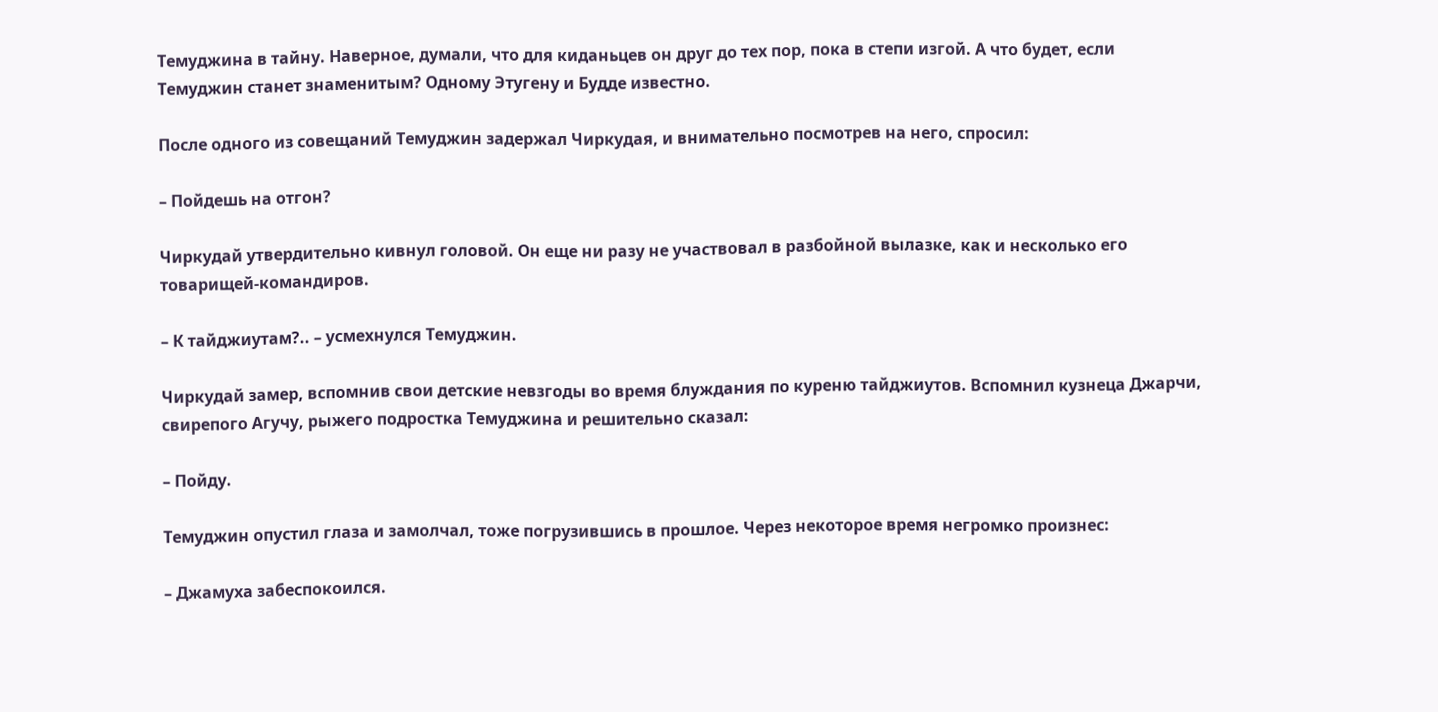Темуджина в тайну. Наверное, думали, что для киданьцев он друг до тех пор, пока в степи изгой. А что будет, если Темуджин станет знаменитым? Одному Этугену и Будде известно.

После одного из совещаний Темуджин задержал Чиркудая, и внимательно посмотрев на него, спросил:

– Пойдешь на отгон?

Чиркудай утвердительно кивнул головой. Он еще ни разу не участвовал в разбойной вылазке, как и несколько его товарищей-командиров.

– К тайджиутам?.. – усмехнулся Темуджин.

Чиркудай замер, вспомнив свои детские невзгоды во время блуждания по куреню тайджиутов. Вспомнил кузнеца Джарчи, свирепого Агучу, рыжего подростка Темуджина и решительно сказал:

– Пойду.

Темуджин опустил глаза и замолчал, тоже погрузившись в прошлое. Через некоторое время негромко произнес:

– Джамуха забеспокоился.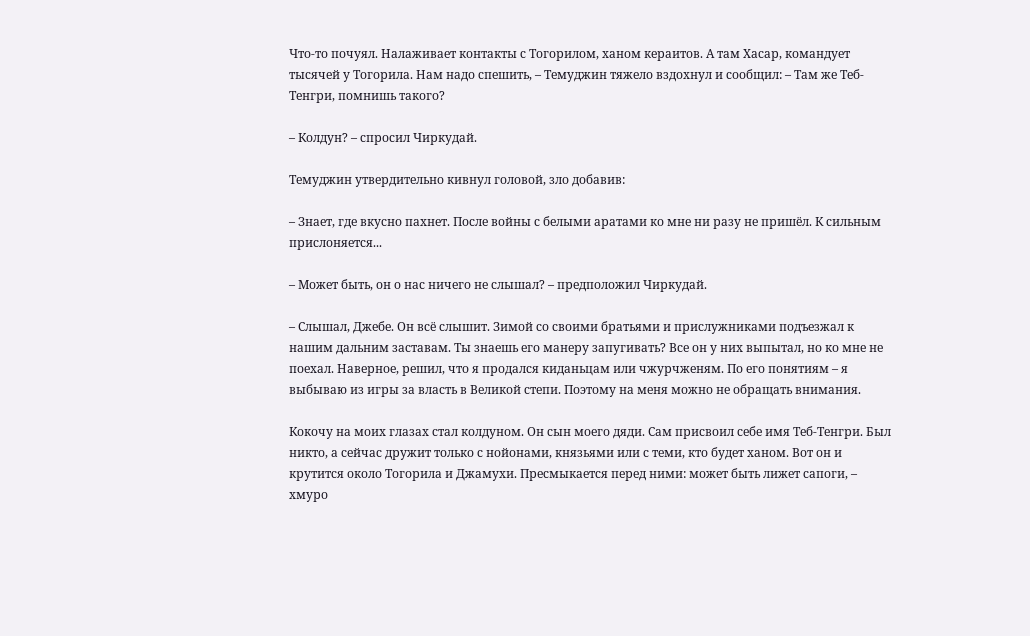Что-то почуял. Налаживает контакты с Тогорилом, ханом кераитов. А там Хасар, командует тысячей у Тогорила. Нам надо спешить, – Темуджин тяжело вздохнул и сообщил: – Там же Теб-Тенгри, помнишь такого?

– Колдун? – спросил Чиркудай.

Темуджин утвердительно кивнул головой, зло добавив:

– Знает, где вкусно пахнет. После войны с белыми аратами ко мне ни разу не пришёл. К сильным прислоняется...

– Может быть, он о нас ничего не слышал? – предположил Чиркудай.

– Слышал, Джебе. Он всё слышит. Зимой со своими братьями и прислужниками подъезжал к нашим дальним заставам. Ты знаешь его манеру запугивать? Все он у них выпытал, но ко мне не поехал. Наверное, решил, что я продался киданьцам или чжурчженям. По его понятиям – я выбываю из игры за власть в Великой степи. Поэтому на меня можно не обращать внимания.

Кокочу на моих глазах стал колдуном. Он сын моего дяди. Сам присвоил себе имя Теб-Тенгри. Был никто, а сейчас дружит только с нойонами, князьями или с теми, кто будет ханом. Вот он и крутится около Тогорила и Джамухи. Пресмыкается перед ними: может быть лижет сапоги, – хмуро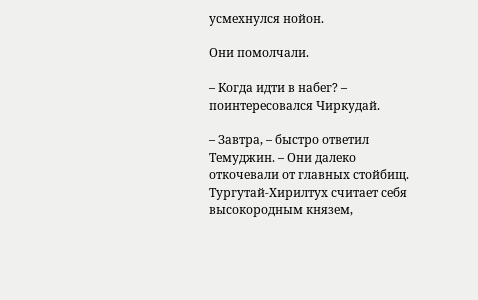усмехнулся нойон.

Они помолчали.

– Когда идти в набег? – поинтересовался Чиркудай.

– Завтра, – быстро ответил Темуджин. – Они далеко откочевали от главных стойбищ. Тургутай-Хирилтух считает себя высокородным князем,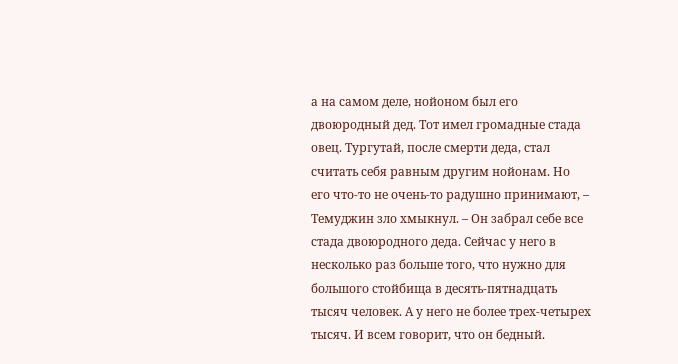а на самом деле, нойоном был его двоюродный дед. Тот имел громадные стада овец. Тургутай, после смерти деда, стал считать себя равным другим нойонам. Но его что-то не очень-то радушно принимают, – Темуджин зло хмыкнул. – Он забрал себе все стада двоюродного деда. Сейчас у него в несколько раз больше того, что нужно для большого стойбища в десять-пятнадцать тысяч человек. А у него не более трех-четырех тысяч. И всем говорит, что он бедный.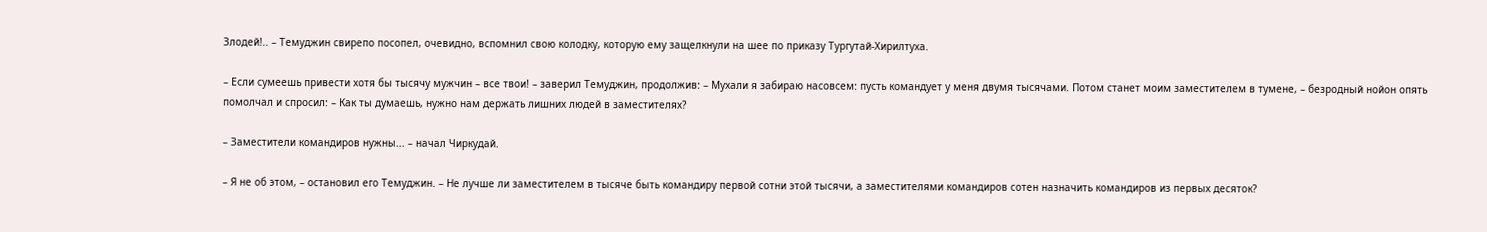Злодей!.. – Темуджин свирепо посопел, очевидно, вспомнил свою колодку, которую ему защелкнули на шее по приказу Тургутай-Хирилтуха.

– Если сумеешь привести хотя бы тысячу мужчин – все твои! – заверил Темуджин, продолжив: – Мухали я забираю насовсем: пусть командует у меня двумя тысячами. Потом станет моим заместителем в тумене, – безродный нойон опять помолчал и спросил: – Как ты думаешь, нужно нам держать лишних людей в заместителях?

– Заместители командиров нужны... – начал Чиркудай.

– Я не об этом, – остановил его Темуджин. – Не лучше ли заместителем в тысяче быть командиру первой сотни этой тысячи, а заместителями командиров сотен назначить командиров из первых десяток?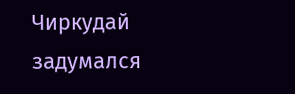Чиркудай задумался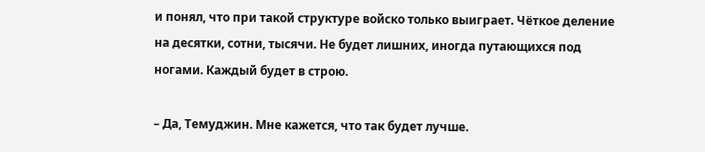и понял, что при такой структуре войско только выиграет. Чёткое деление на десятки, сотни, тысячи. Не будет лишних, иногда путающихся под ногами. Каждый будет в строю.

– Да, Темуджин. Мне кажется, что так будет лучше.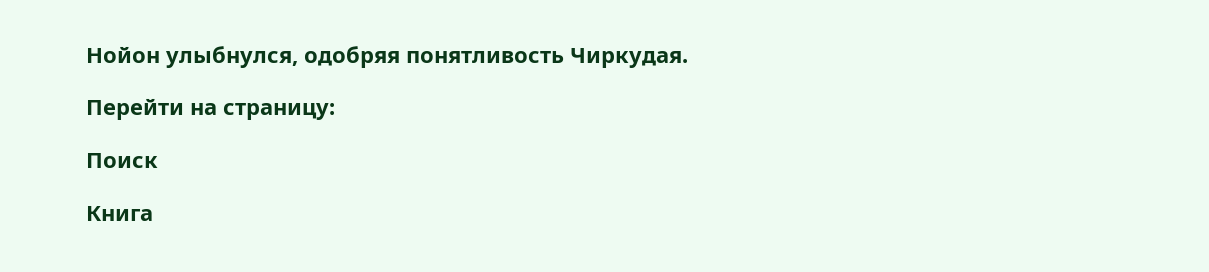Нойон улыбнулся, одобряя понятливость Чиркудая.

Перейти на страницу:

Поиск

Книга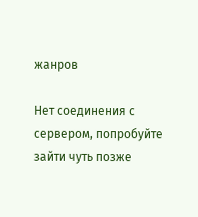жанров

Нет соединения с сервером, попробуйте зайти чуть позже